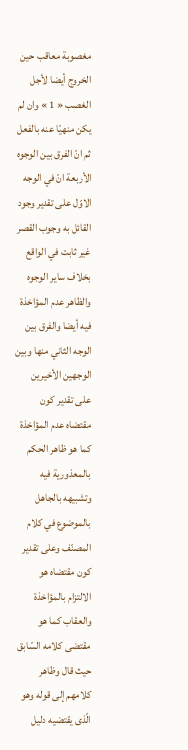مغصوبة معاقب حين الخروج أيضا لأجل الغصب « 1 » وان لم يكن منهيّا عنه بالفعل ثم انّ الفرق بين الوجوه الأربعة انّ في الوجه الاوّل على تقدير وجود القائل به وجوب القصر غير ثابت في الواقع بخلاف ساير الوجوه والظاهر عدم المؤاخذة فيه أيضا والفرق بين الوجه الثاني منها وبين الوجهين الأخيرين على تقدير كون مقتضاه عدم المؤاخذة كما هو ظاهر الحكم بالمعذورية فيه وتشبيهه بالجاهل بالموضوع في كلام المصنّف وعلى تقدير كون مقتضاه هو الالتزام بالمؤاخذة والعقاب كما هو مقتضى كلامه السّابق حيث قال وظاهر كلامهم إلى قوله وهو الّذى يقتضيه دليل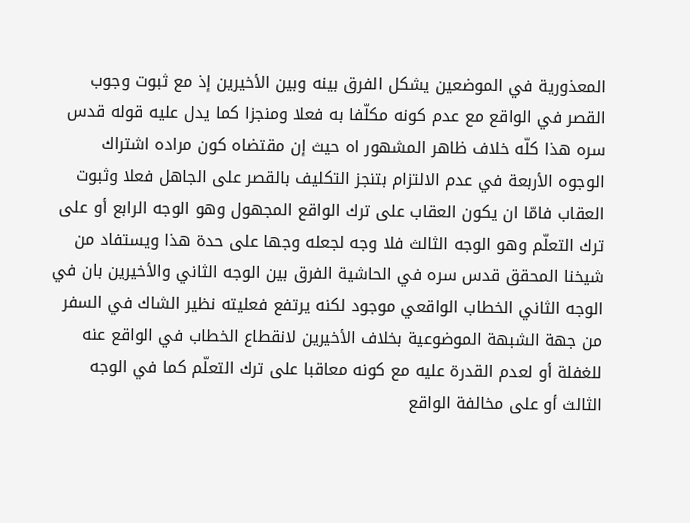المعذورية في الموضعين يشكل الفرق بينه وبين الأخيرين إذ مع ثبوت وجوب القصر في الواقع مع عدم كونه مكلّفا به فعلا ومنجزا كما يدل عليه قوله قدس سره هذا كلّه خلاف ظاهر المشهور اه حيث إن مقتضاه كون مراده اشتراك الوجوه الأربعة في عدم الالتزام بتنجز التكليف بالقصر على الجاهل فعلا وثبوت العقاب فامّا ان يكون العقاب على ترك الواقع المجهول وهو الوجه الرابع أو على ترك التعلّم وهو الوجه الثالث فلا وجه لجعله وجها على حدة هذا ويستفاد من شيخنا المحقق قدس سره في الحاشية الفرق بين الوجه الثاني والأخيرين بان في الوجه الثاني الخطاب الواقعي موجود لكنه يرتفع فعليته نظير الشاك في السفر من جهة الشبهة الموضوعية بخلاف الأخيرين لانقطاع الخطاب في الواقع عنه للغفلة أو لعدم القدرة عليه مع كونه معاقبا على ترك التعلّم كما في الوجه الثالث أو على مخالفة الواقع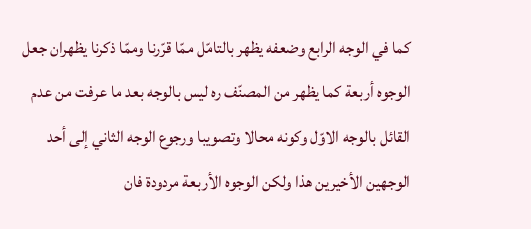كما في الوجه الرابع وضعفه يظهر بالتامّل ممّا قرّرنا وممّا ذكرنا يظهران جعل الوجوه أربعة كما يظهر من المصنّف ره ليس بالوجه بعد ما عرفت من عدم القائل بالوجه الاوّل وكونه محالا وتصويبا ورجوع الوجه الثاني إلى أحد الوجهين الأخيرين هذا ولكن الوجوه الأربعة مردودة فان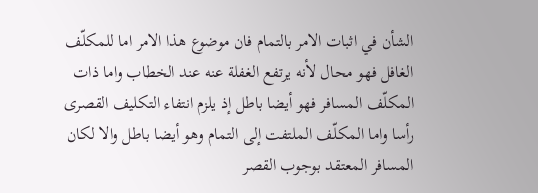الشأن في اثبات الامر بالتمام فان موضوع هذا الامر اما للمكلّف الغافل فهو محال لأنه يرتفع الغفلة عنه عند الخطاب واما ذات المكلّف المسافر فهو أيضا باطل إذ يلزم انتفاء التكليف القصرى رأسا واما المكلّف الملتفت إلى التمام وهو أيضا باطل والا لكان المسافر المعتقد بوجوب القصر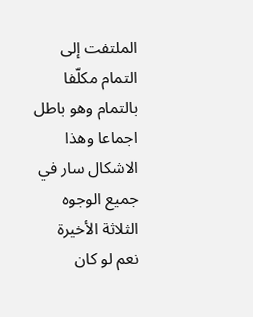الملتفت إلى التمام مكلّفا بالتمام وهو باطل اجماعا وهذا الاشكال سار في جميع الوجوه الثلاثة الأخيرة نعم لو كان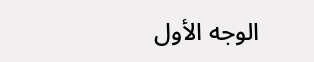الوجه الأول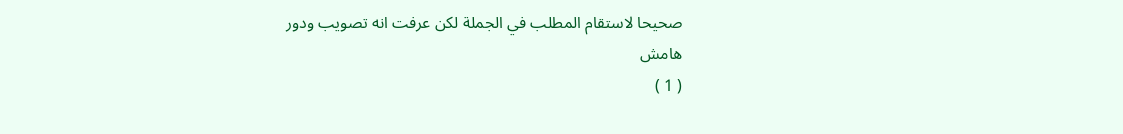صحيحا لاستقام المطلب في الجملة لكن عرفت انه تصويب ودور
هامش
( 1 )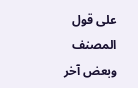على قول المصنف وبعض آخر